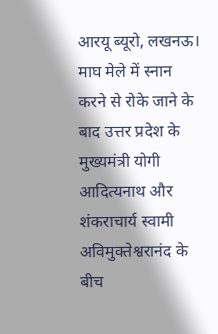आरयू ब्यूरो, लखनऊ। माघ मेले में स्नान करने से रोके जाने के बाद उत्तर प्रदेश के मुख्यमंत्री योगी आदित्यनाथ और शंकराचार्य स्वामी अविमुक्तेश्वरानंद के बीच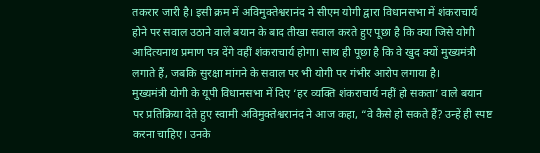तकरार जारी है। इसी क्रम में अविमुक्तेश्वरानंद ने सीएम योगी द्वारा विधानसभा में शंकराचार्य होने पर सवाल उठाने वाले बयान के बाद तीखा सवाल करते हुए पूछा है कि क्या जिसे योगी आदित्यनाथ प्रमाण पत्र देंगे वहीं शंकराचार्य होगा। साथ ही पूछा है कि वे खुद क्यों मुख्यमंत्री लगाते हैं, जबकि सुरक्षा मांगने के सवाल पर भी योगी पर गंभीर आरोप लगाया है।
मुख्यमंत्री योगी के यूपी विधानसभा में दिए ‘हर व्यक्ति शंकराचार्य नहीं हो सकता’ वाले बयान पर प्रतिक्रिया देते हुए स्वामी अविमुक्तेश्वरानंद ने आज कहा, “वे कैसे हो सकते हैं? उन्हें ही स्पष्ट करना चाहिए। उनके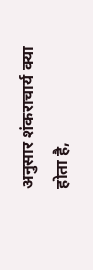अनुसार शंकराचार्य क्या होता है,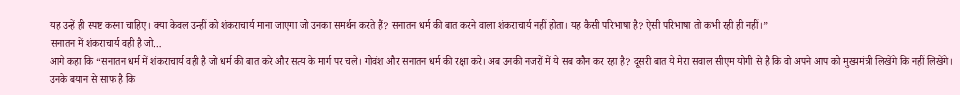यह उन्हें ही स्पष्ट करना चाहिए। क्या केवल उन्हीं को शंकराचार्य माना जाएगा जो उनका समर्थन करते हैं? सनातन धर्म की बात करने वाला शंकराचार्य नहीं होता। यह कैसी परिभाषा है? ऐसी परिभाषा तो कभी रही ही नहीं।”
सनातन में शंकराचार्य वही है जो…
आगे कहा कि “सनातन धर्म में शंकराचार्य वही है जो धर्म की बात करे और सत्य के मार्ग पर चले। गोवंश और सनातन धर्म की रक्षा करे। अब उनकी नजरों में ये सब कौन कर रहा है? दूसरी बात ये मेरा सवाल सीएम योगी से है कि वो अपने आप को मुख्यमंत्री लिखेंगे कि नहीं लिखेंगे। उनके बयान से साफ है कि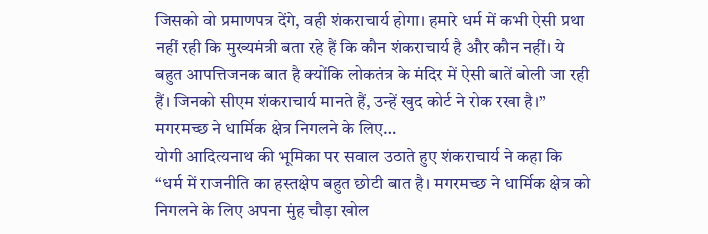जिसको वो प्रमाणपत्र देंगे, वही शंकराचार्य होगा। हमारे धर्म में कभी ऐसी प्रथा नहीं रही कि मुख्यमंत्री बता रहे हैं कि कौन शंकराचार्य है और कौन नहीं। ये बहुत आपत्तिजनक बात है क्योंकि लोकतंत्र के मंदिर में ऐसी बातें बोली जा रही हैं। जिनको सीएम शंकराचार्य मानते हैं, उन्हें खुद कोर्ट ने रोक रखा है।”
मगरमच्छ ने धार्मिक क्षेत्र निगलने के लिए…
योगी आदित्यनाथ की भूमिका पर सवाल उठाते हुए शंकराचार्य ने कहा कि “धर्म में राजनीति का हस्तक्षेप बहुत छोटी बात है। मगरमच्छ ने धार्मिक क्षेत्र को निगलने के लिए अपना मुंह चौड़ा खोल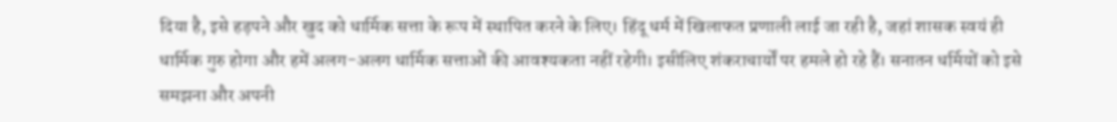दिया है, इसे हड़पने और खुद को धार्मिक सत्ता के रूप में स्थापित करने के लिए। हिंदू धर्म में खिलाफत प्रणाली लाई जा रही है, जहां शासक स्वयं ही धार्मिक गुरु होगा और हमें अलग-अलग धार्मिक सत्ताओं की आवश्यकता नहीं रहेगी। इसीलिए शंकराचार्यों पर हमले हो रहे हैं। सनातन धर्मियों को इसे समझना और अपनी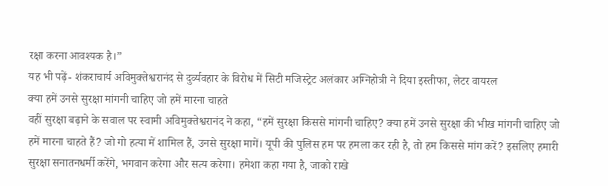रक्षा करना आवश्यक है।”
यह भी पढ़ें- शंकराचार्य अविमुक्तेश्वरानंद से दुर्व्यवहार के विरोध में सिटी मजिस्ट्रेट अलंकार अग्निहोत्री ने दिया इस्तीफा, लेटर वायरल
क्या हमें उनसे सुरक्षा मांगनी चाहिए जो हमें मारना चाहते
वहीं सुरक्षा बढ़ाने के सवाल पर स्वामी अविमुक्तेश्वरानंद ने कहा, “हमें सुरक्षा किससे मांगनी चाहिए? क्या हमें उनसे सुरक्षा की भीख मांगनी चाहिए जो हमें मारना चाहते हैं? जो गो हत्या में शामिल हैं, उनसे सुरक्षा मागें। यूपी की पुलिस हम पर हमला कर रही है, तो हम किससे मांग करें? इसलिए हमारी सुरक्षा सनातनधर्मी करेंगे, भगवान करेगा और सत्य करेगा। हमेशा कहा गया है, जाको राखे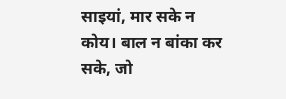साइयां, मार सके न कोय। बाल न बांका कर सके, जो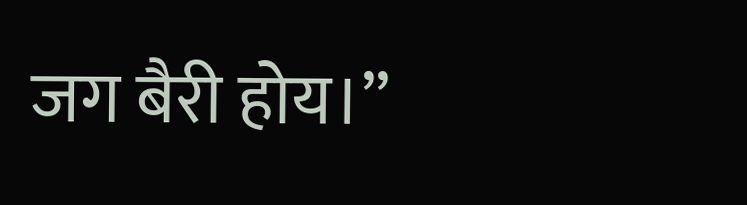जग बैरी होय।”